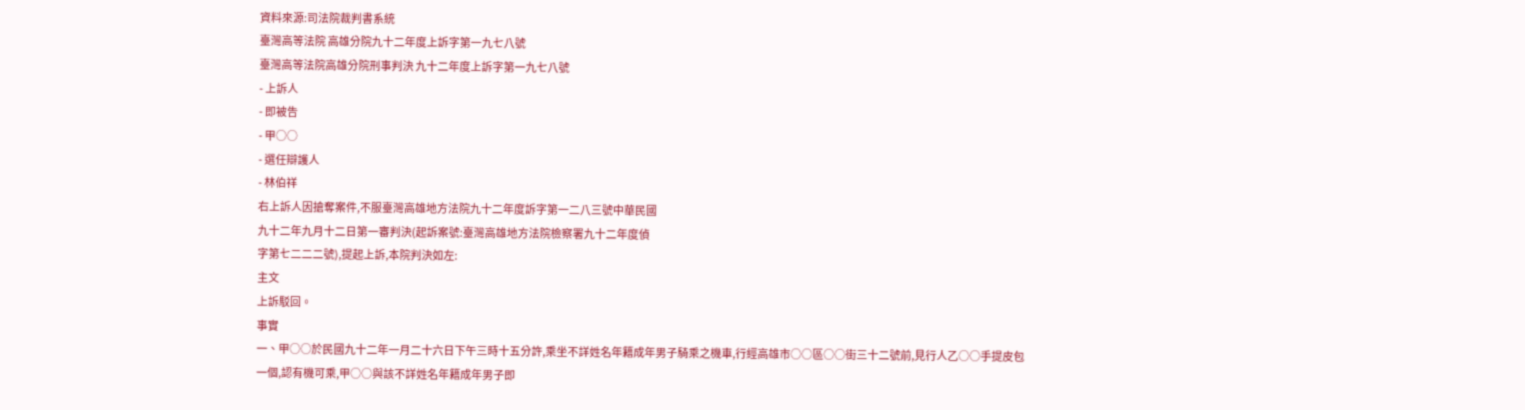資料來源:司法院裁判書系統
臺灣高等法院 高雄分院九十二年度上訴字第一九七八號
臺灣高等法院高雄分院刑事判決 九十二年度上訴字第一九七八號
- 上訴人
- 即被告
- 甲○○
- 選任辯護人
- 林伯祥
右上訴人因搶奪案件,不服臺灣高雄地方法院九十二年度訴字第一二八三號中華民國
九十二年九月十二日第一審判決(起訴案號:臺灣高雄地方法院檢察署九十二年度偵
字第七二二二號),提起上訴,本院判決如左:
主文
上訴駁回。
事實
一、甲○○於民國九十二年一月二十六日下午三時十五分許,乘坐不詳姓名年籍成年男子騎乘之機車,行經高雄市○○區○○街三十二號前,見行人乙○○手提皮包一個,認有機可乘,甲○○與該不詳姓名年籍成年男子即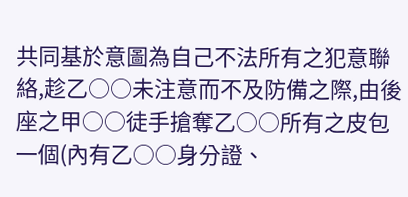共同基於意圖為自己不法所有之犯意聯絡,趁乙○○未注意而不及防備之際,由後座之甲○○徒手搶奪乙○○所有之皮包一個(內有乙○○身分證、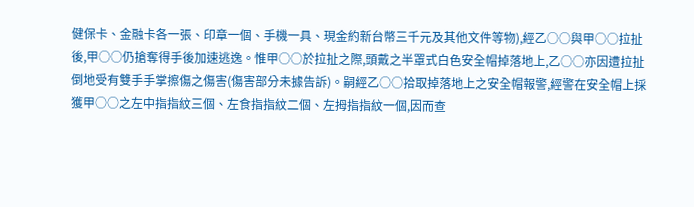健保卡、金融卡各一張、印章一個、手機一具、現金約新台幣三千元及其他文件等物),經乙○○與甲○○拉扯後,甲○○仍搶奪得手後加速逃逸。惟甲○○於拉扯之際,頭戴之半罩式白色安全帽掉落地上,乙○○亦因遭拉扯倒地受有雙手手掌擦傷之傷害(傷害部分未據告訴)。嗣經乙○○拾取掉落地上之安全帽報警,經警在安全帽上採獲甲○○之左中指指紋三個、左食指指紋二個、左拇指指紋一個,因而查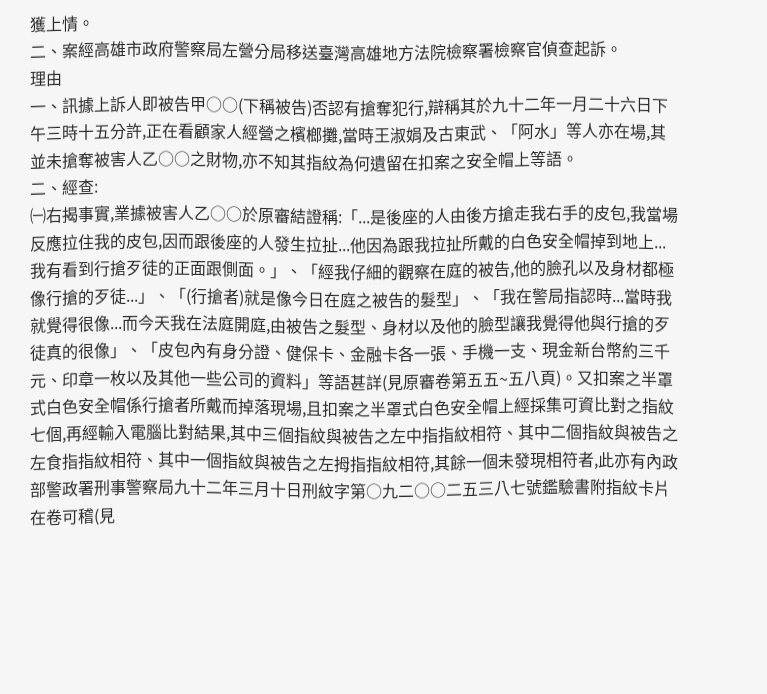獲上情。
二、案經高雄市政府警察局左營分局移送臺灣高雄地方法院檢察署檢察官偵查起訴。
理由
一、訊據上訴人即被告甲○○(下稱被告)否認有搶奪犯行,辯稱其於九十二年一月二十六日下午三時十五分許,正在看顧家人經營之檳榔攤,當時王淑娟及古東武、「阿水」等人亦在場,其並未搶奪被害人乙○○之財物,亦不知其指紋為何遺留在扣案之安全帽上等語。
二、經查:
㈠右揭事實,業據被害人乙○○於原審結證稱:「...是後座的人由後方搶走我右手的皮包,我當場反應拉住我的皮包,因而跟後座的人發生拉扯...他因為跟我拉扯所戴的白色安全帽掉到地上...我有看到行搶歹徒的正面跟側面。」、「經我仔細的觀察在庭的被告,他的臉孔以及身材都極像行搶的歹徒...」、「(行搶者)就是像今日在庭之被告的髮型」、「我在警局指認時...當時我就覺得很像...而今天我在法庭開庭,由被告之髮型、身材以及他的臉型讓我覺得他與行搶的歹徒真的很像」、「皮包內有身分證、健保卡、金融卡各一張、手機一支、現金新台幣約三千元、印章一枚以及其他一些公司的資料」等語甚詳(見原審卷第五五~五八頁)。又扣案之半罩式白色安全帽係行搶者所戴而掉落現場,且扣案之半罩式白色安全帽上經採集可資比對之指紋七個,再經輸入電腦比對結果,其中三個指紋與被告之左中指指紋相符、其中二個指紋與被告之左食指指紋相符、其中一個指紋與被告之左拇指指紋相符,其餘一個未發現相符者,此亦有內政部警政署刑事警察局九十二年三月十日刑紋字第○九二○○二五三八七號鑑驗書附指紋卡片在卷可稽(見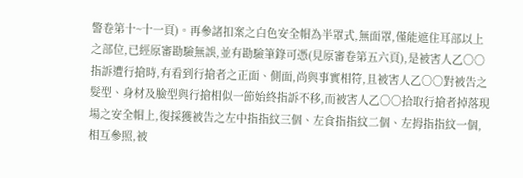警卷第十~十一頁)。再參諸扣案之白色安全帽為半罩式,無面罩,僅能遮住耳部以上之部位,已經原審勘驗無誤,並有勘驗筆錄可憑(見原審卷第五六頁),是被害人乙○○指訴遭行搶時,有看到行搶者之正面、側面,尚與事實相符,且被害人乙○○對被告之髮型、身材及臉型與行搶相似一節始終指訴不移,而被害人乙○○拾取行搶者掉落現場之安全帽上,復採獲被告之左中指指紋三個、左食指指紋二個、左拇指指紋一個,相互參照,被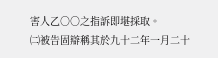害人乙○○之指訴即堪採取。
㈡被告固辯稱其於九十二年一月二十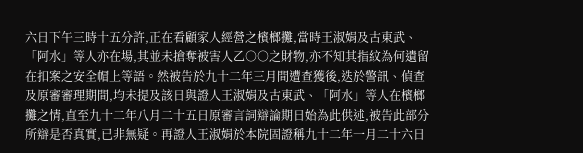六日下午三時十五分許,正在看顧家人經營之檳榔攤,當時王淑娟及古東武、「阿水」等人亦在場,其並未搶奪被害人乙○○之財物,亦不知其指紋為何遺留在扣案之安全帽上等語。然被告於九十二年三月間遭查獲後,迭於警訊、偵查及原審審理期間,均未提及該日與證人王淑娟及古東武、「阿水」等人在檳榔攤之情,直至九十二年八月二十五日原審言詞辯論期日始為此供述,被告此部分所辯是否真實,已非無疑。再證人王淑娟於本院固證稱九十二年一月二十六日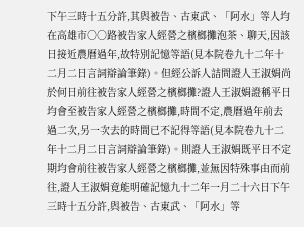下午三時十五分許,其與被告、古東武、「阿水」等人均在高雄市○○路被告家人經營之檳榔攤泡茶、聊天,因該日接近農曆過年,故特別記憶等語(見本院卷九十二年十二月二日言詞辯論筆錄)。但經公訴人詰問證人王淑娟尚於何日前往被告家人經營之檳榔攤?證人王淑娟證稱平日均會至被告家人經營之檳榔攤,時間不定,農曆過年前去過二次,另一次去的時間已不記得等語(見本院卷九十二年十二月二日言詞辯論筆錄)。則證人王淑娟既平日不定期均會前往被告家人經營之檳榔攤,並無因特殊事由而前往,證人王淑娟竟能明確記憶九十二年一月二十六日下午三時十五分許,與被告、古東武、「阿水」等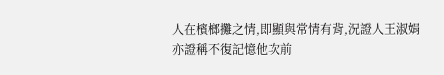人在檳榔攤之情,即顯與常情有背,況證人王淑娟亦證稱不復記憶他次前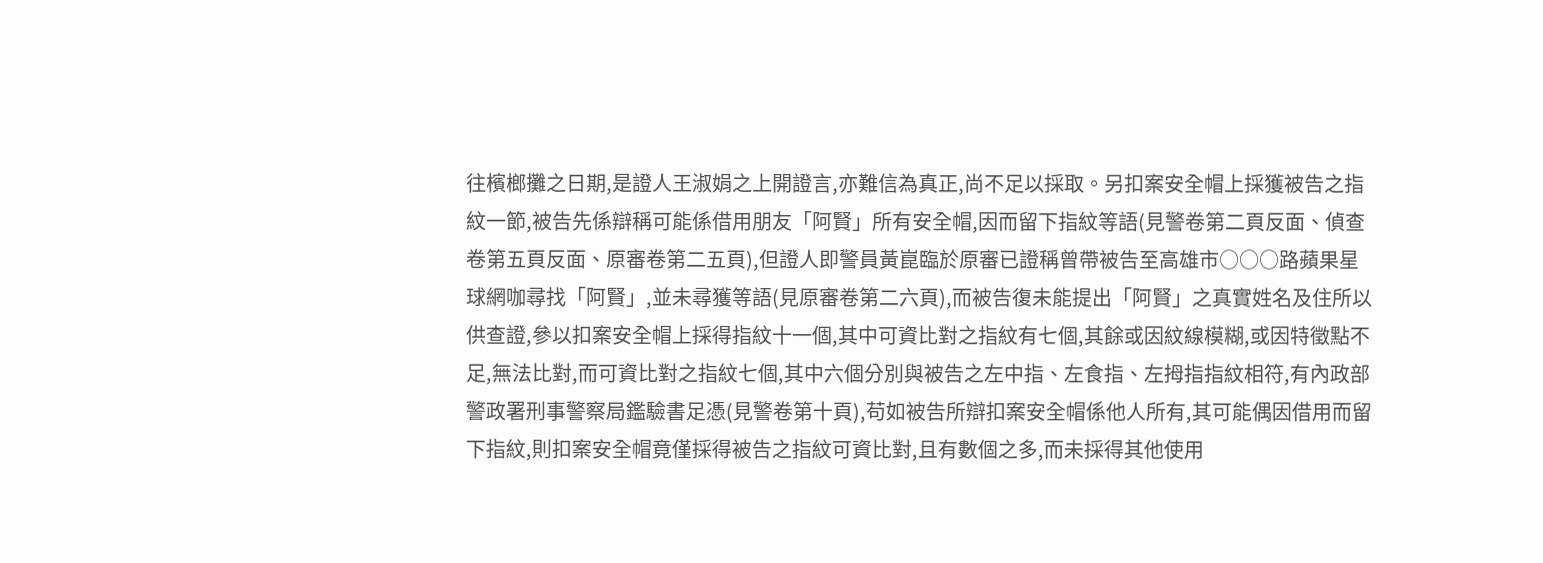往檳榔攤之日期,是證人王淑娟之上開證言,亦難信為真正,尚不足以採取。另扣案安全帽上採獲被告之指紋一節,被告先係辯稱可能係借用朋友「阿賢」所有安全帽,因而留下指紋等語(見警卷第二頁反面、偵查卷第五頁反面、原審卷第二五頁),但證人即警員黃崑臨於原審已證稱曾帶被告至高雄市○○○路蘋果星球網咖尋找「阿賢」,並未尋獲等語(見原審卷第二六頁),而被告復未能提出「阿賢」之真實姓名及住所以供查證,參以扣案安全帽上採得指紋十一個,其中可資比對之指紋有七個,其餘或因紋線模糊,或因特徵點不足,無法比對,而可資比對之指紋七個,其中六個分別與被告之左中指、左食指、左拇指指紋相符,有內政部警政署刑事警察局鑑驗書足憑(見警卷第十頁),苟如被告所辯扣案安全帽係他人所有,其可能偶因借用而留下指紋,則扣案安全帽竟僅採得被告之指紋可資比對,且有數個之多,而未採得其他使用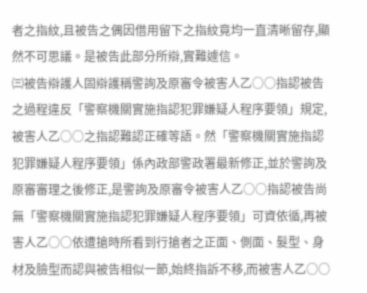者之指紋,且被告之偶因借用留下之指紋竟均一直清晰留存,顯然不可思議。是被告此部分所辯,實難遽信。
㈢被告辯護人固辯護稱警詢及原審令被害人乙○○指認被告之過程違反「警察機關實施指認犯罪嫌疑人程序要領」規定,被害人乙○○之指認難認正確等語。然「警察機關實施指認犯罪嫌疑人程序要領」係內政部警政署最新修正,並於警詢及原審審理之後修正,是警詢及原審令被害人乙○○指認被告尚無「警察機關實施指認犯罪嫌疑人程序要領」可資依循,再被害人乙○○依遭搶時所看到行搶者之正面、側面、髮型、身材及臉型而認與被告相似一節,始終指訴不移,而被害人乙○○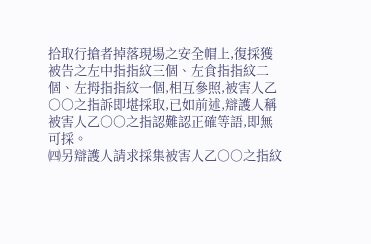拾取行搶者掉落現場之安全帽上,復採獲被告之左中指指紋三個、左食指指紋二個、左拇指指紋一個,相互參照,被害人乙○○之指訴即堪採取,已如前述,辯護人稱被害人乙○○之指認難認正確等語,即無可採。
㈣另辯護人請求採集被害人乙○○之指紋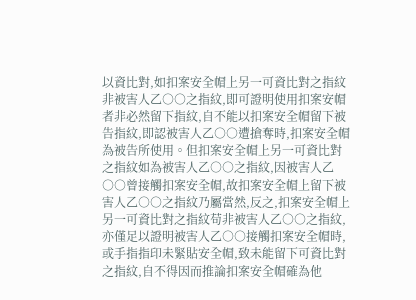以資比對,如扣案安全帽上另一可資比對之指紋非被害人乙○○之指紋,即可證明使用扣案安帽者非必然留下指紋,自不能以扣案安全帽留下被告指紋,即認被害人乙○○遭搶奪時,扣案安全帽為被告所使用。但扣案安全帽上另一可資比對之指紋如為被害人乙○○之指紋,因被害人乙○○曾接觸扣案安全帽,故扣案安全帽上留下被害人乙○○之指紋乃屬當然,反之,扣案安全帽上另一可資比對之指紋苟非被害人乙○○之指紋,亦僅足以證明被害人乙○○接觸扣案安全帽時,或手指指印未緊貼安全帽,致未能留下可資比對之指紋,自不得因而推論扣案安全帽確為他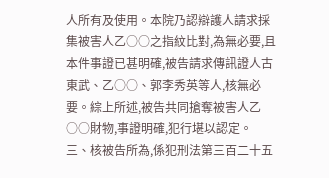人所有及使用。本院乃認辯護人請求採集被害人乙○○之指紋比對,為無必要,且本件事證已甚明確,被告請求傳訊證人古東武、乙○○、郭李秀英等人,核無必要。綜上所述,被告共同搶奪被害人乙○○財物,事證明確,犯行堪以認定。
三、核被告所為,係犯刑法第三百二十五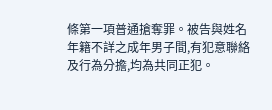條第一項普通搶奪罪。被告與姓名年籍不詳之成年男子間,有犯意聯絡及行為分擔,均為共同正犯。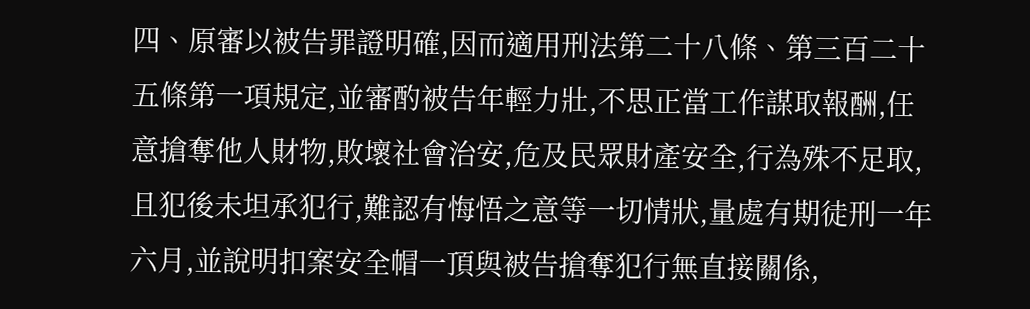四、原審以被告罪證明確,因而適用刑法第二十八條、第三百二十五條第一項規定,並審酌被告年輕力壯,不思正當工作謀取報酬,任意搶奪他人財物,敗壞社會治安,危及民眾財產安全,行為殊不足取,且犯後未坦承犯行,難認有悔悟之意等一切情狀,量處有期徒刑一年六月,並說明扣案安全帽一頂與被告搶奪犯行無直接關係,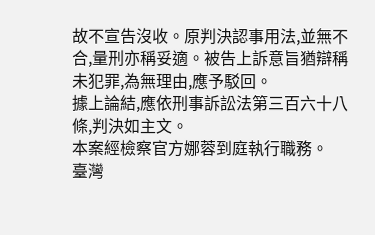故不宣告沒收。原判決認事用法,並無不合,量刑亦稱妥適。被告上訴意旨猶辯稱未犯罪,為無理由,應予駁回。
據上論結,應依刑事訴訟法第三百六十八條,判決如主文。
本案經檢察官方娜蓉到庭執行職務。
臺灣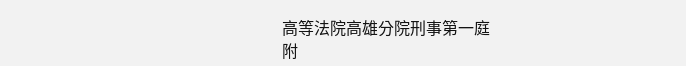高等法院高雄分院刑事第一庭
附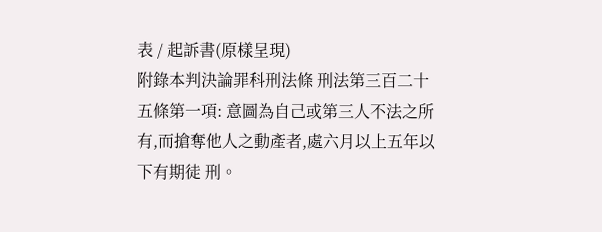表 / 起訴書(原樣呈現)
附錄本判決論罪科刑法條 刑法第三百二十五條第一項: 意圖為自己或第三人不法之所有,而搶奪他人之動產者,處六月以上五年以下有期徒 刑。